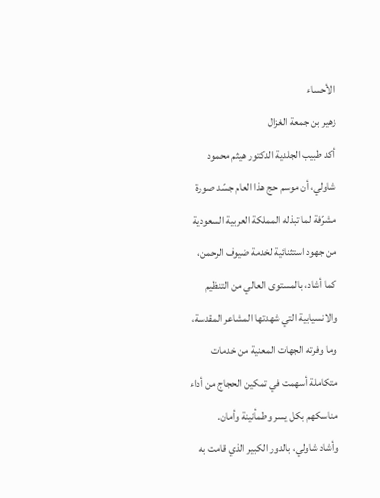الأحساء
زهير بن جمعة الغزال
أكد طبيب الجلدية الدكتور هيثم محمود شاولي، أن موسم حج هذا العام جسّد صورة مشرّفة لما تبذله المملكة العربية السعودية من جهود استثنائية لخدمة ضيوف الرحمن، كما أشاد، بالمستوى العالي من التنظيم والانسيابية التي شهدتها المشاعر المقدسة، وما وفرته الجهات المعنية من خدمات متكاملة أسهمت في تمكين الحجاج من أداء مناسكهم بكل يسر وطمأنينة وأمان.
وأشاد شاولي، بالدور الكبير الذي قامت به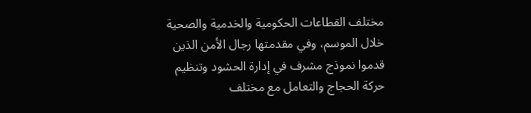مختلف القطاعات الحكومية والخدمية والصحية خلال الموسم، وفي مقدمتها رجال الأمن الذين قدموا نموذج مشرف في إدارة الحشود وتنظيم حركة الحجاج والتعامل مع مختلف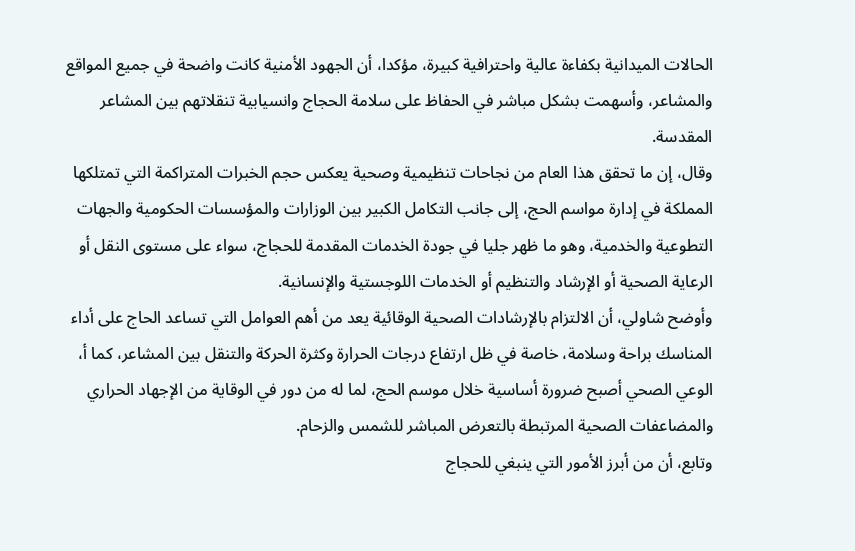الحالات الميدانية بكفاءة عالية واحترافية كبيرة، مؤكدا، أن الجهود الأمنية كانت واضحة في جميع المواقع والمشاعر، وأسهمت بشكل مباشر في الحفاظ على سلامة الحجاج وانسيابية تنقلاتهم بين المشاعر المقدسة.
وقال، إن ما تحقق هذا العام من نجاحات تنظيمية وصحية يعكس حجم الخبرات المتراكمة التي تمتلكها المملكة في إدارة مواسم الحج، إلى جانب التكامل الكبير بين الوزارات والمؤسسات الحكومية والجهات التطوعية والخدمية، وهو ما ظهر جليا في جودة الخدمات المقدمة للحجاج، سواء على مستوى النقل أو الرعاية الصحية أو الإرشاد والتنظيم أو الخدمات اللوجستية والإنسانية.
وأوضح شاولي، أن الالتزام بالإرشادات الصحية الوقائية يعد من أهم العوامل التي تساعد الحاج على أداء المناسك براحة وسلامة، خاصة في ظل ارتفاع درجات الحرارة وكثرة الحركة والتنقل بين المشاعر، كما أ، الوعي الصحي أصبح ضرورة أساسية خلال موسم الحج، لما له من دور في الوقاية من الإجهاد الحراري والمضاعفات الصحية المرتبطة بالتعرض المباشر للشمس والزحام.
وتابع، أن من أبرز الأمور التي ينبغي للحجاج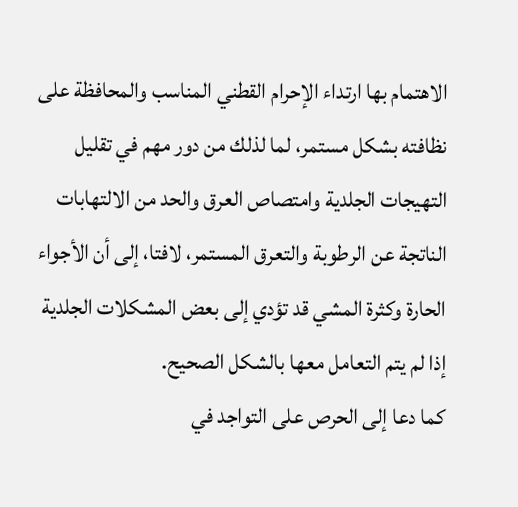الاهتمام بها ارتداء الإحرام القطني المناسب والمحافظة على نظافته بشكل مستمر، لما لذلك من دور مهم في تقليل التهيجات الجلدية وامتصاص العرق والحد من الالتهابات الناتجة عن الرطوبة والتعرق المستمر، لافتا، إلى أن الأجواء الحارة وكثرة المشي قد تؤدي إلى بعض المشكلات الجلدية إذا لم يتم التعامل معها بالشكل الصحيح.
كما دعا إلى الحرص على التواجد في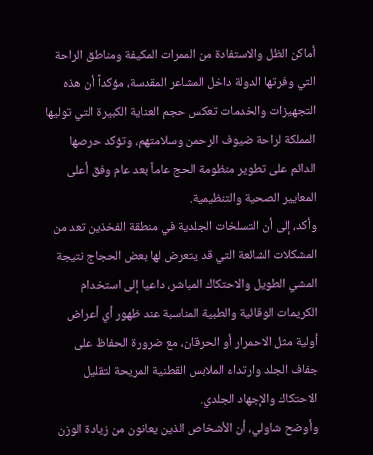أماكن الظل والاستفادة من الممرات المكيفة ومناطق الراحة التي وفرتها الدولة داخل المشاعر المقدسة، مؤكداً أن هذه التجهيزات والخدمات تعكس حجم العناية الكبيرة التي توليها المملكة لراحة ضيوف الرحمن وسلامتهم، وتؤكد حرصها الدائم على تطوير منظومة الحج عاماً بعد عام وفق أعلى المعايير الصحية والتنظيمية.
وأكد، إلى أن التسلخات الجلدية في منطقة الفخذين تعد من المشكلات الشائعة التي قد يتعرض لها بعض الحجاج نتيجة المشي الطويل والاحتكاك المباشر، داعيا إلى استخدام الكريمات الوقائية والطبية المناسبة عند ظهور أي أعراض أولية مثل الاحمرار أو الحرقان، مع ضرورة الحفاظ على جفاف الجلد وارتداء الملابس القطنية المريحة لتقليل الاحتكاك والإجهاد الجلدي.
وأوضح شاولي، أن الأشخاص الذين يعانون من زيادة الوزن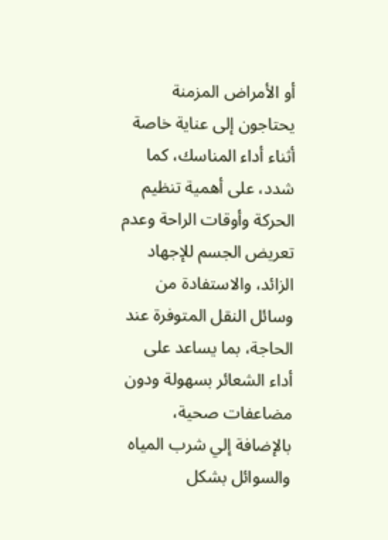أو الأمراض المزمنة يحتاجون إلى عناية خاصة أثناء أداء المناسك، كما شدد، على أهمية تنظيم الحركة وأوقات الراحة وعدم تعريض الجسم للإجهاد الزائد، والاستفادة من وسائل النقل المتوفرة عند الحاجة، بما يساعد على أداء الشعائر بسهولة ودون مضاعفات صحية، بالإضافة إلي شرب المياه والسوائل بشكل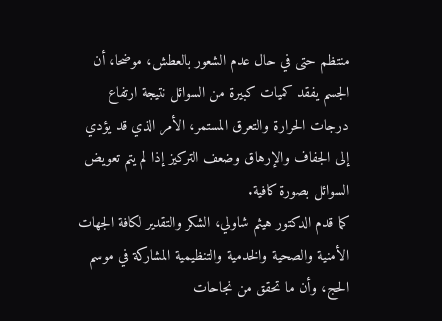منتظم حتى في حال عدم الشعور بالعطش، موضحا، أن الجسم يفقد كميات كبيرة من السوائل نتيجة ارتفاع درجات الحرارة والتعرق المستمر، الأمر الذي قد يؤدي إلى الجفاف والإرهاق وضعف التركيز إذا لم يتم تعويض السوائل بصورة كافية.
كما قدم الدكتور هيثم شاولي، الشكر والتقدير لكافة الجهات الأمنية والصحية والخدمية والتنظيمية المشاركة في موسم الحج، وأن ما تحقق من نجاحات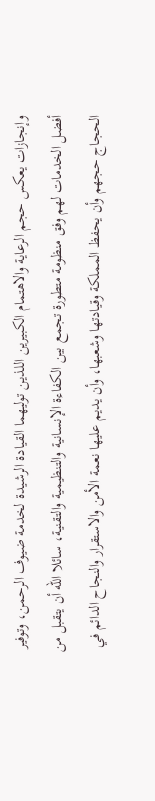وإنجازات يعكس حجم الرعاية والاهتمام الكبيرين اللذين توليهما القيادة الرشيدة لخدمة ضيوف الرحمن، وتوفير أفضل الخدمات لهم وفق منظومة متطورة تجمع بين الكفاءة الإنسانية والتنظيمية والتقنية، سائلا الله أن يتقبل من الحجاج حجهم وأن يحفظ المملكة وقيادتها وشعبها، وأن يديم عليها نعمة الأمن والاستقرار والنجاح الدائم في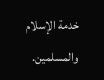خدمة الإسلام والمسلمين.